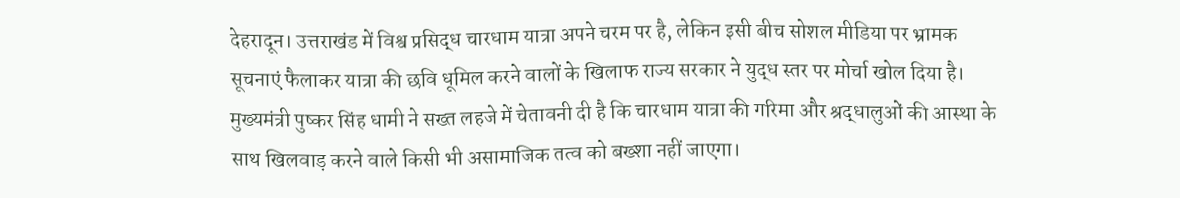देहरादून। उत्तराखंड में विश्व प्रसिद्ध चारधाम यात्रा अपने चरम पर है, लेकिन इसी बीच सोशल मीडिया पर भ्रामक सूचनाएं फैलाकर यात्रा की छवि धूमिल करने वालों के खिलाफ राज्य सरकार ने युद्ध स्तर पर मोर्चा खोल दिया है। मुख्यमंत्री पुष्कर सिंह धामी ने सख्त लहजे में चेतावनी दी है कि चारधाम यात्रा की गरिमा और श्रद्धालुओं की आस्था के साथ खिलवाड़ करने वाले किसी भी असामाजिक तत्व को बख्शा नहीं जाएगा।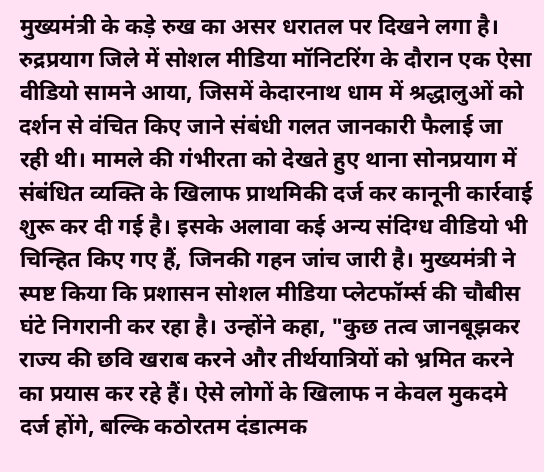मुख्यमंत्री के कड़े रुख का असर धरातल पर दिखने लगा है। रुद्रप्रयाग जिले में सोशल मीडिया मॉनिटरिंग के दौरान एक ऐसा वीडियो सामने आया, जिसमें केदारनाथ धाम में श्रद्धालुओं को दर्शन से वंचित किए जाने संबंधी गलत जानकारी फैलाई जा रही थी। मामले की गंभीरता को देखते हुए थाना सोनप्रयाग में संबंधित व्यक्ति के खिलाफ प्राथमिकी दर्ज कर कानूनी कार्रवाई शुरू कर दी गई है। इसके अलावा कई अन्य संदिग्ध वीडियो भी चिन्हित किए गए हैं, जिनकी गहन जांच जारी है। मुख्यमंत्री ने स्पष्ट किया कि प्रशासन सोशल मीडिया प्लेटफॉर्म्स की चौबीस घंटे निगरानी कर रहा है। उन्होंने कहा, "कुछ तत्व जानबूझकर राज्य की छवि खराब करने और तीर्थयात्रियों को भ्रमित करने का प्रयास कर रहे हैं। ऐसे लोगों के खिलाफ न केवल मुकदमे दर्ज होंगे, बल्कि कठोरतम दंडात्मक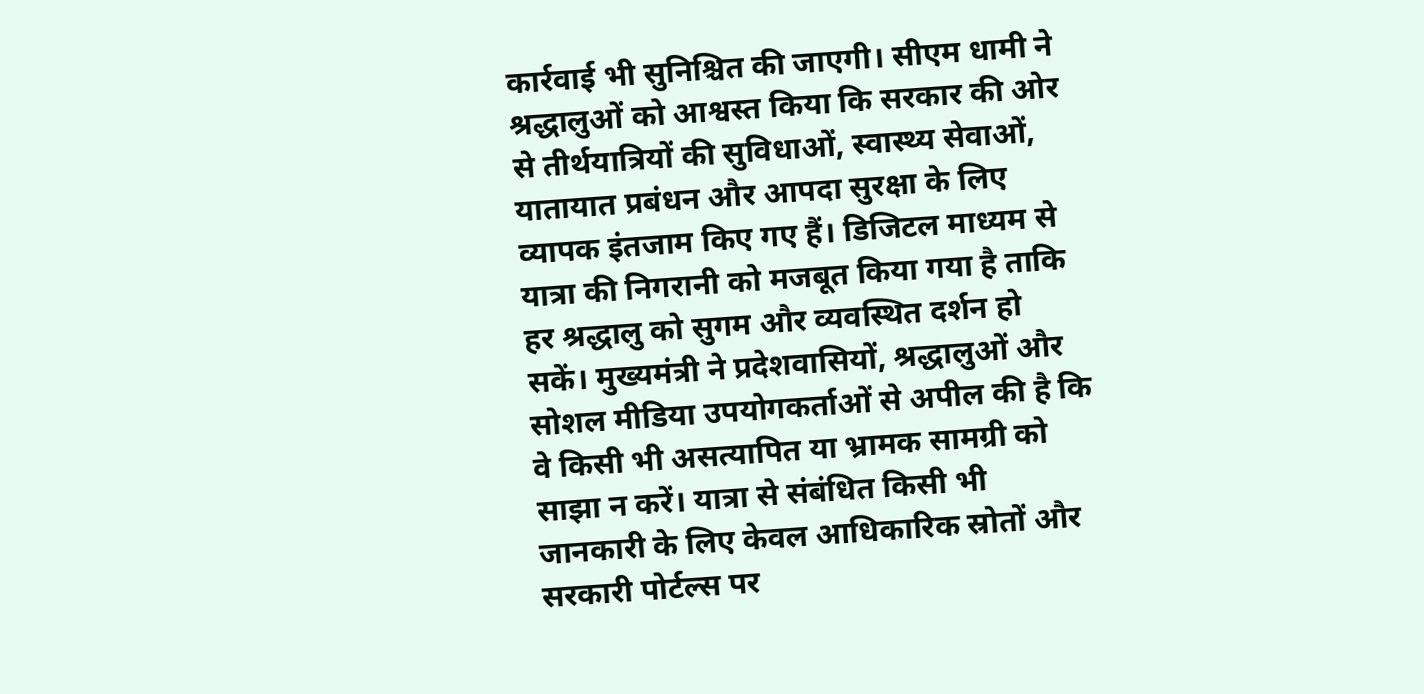कार्रवाई भी सुनिश्चित की जाएगी। सीएम धामी ने श्रद्धालुओं को आश्वस्त किया कि सरकार की ओर से तीर्थयात्रियों की सुविधाओं, स्वास्थ्य सेवाओं, यातायात प्रबंधन और आपदा सुरक्षा के लिए व्यापक इंतजाम किए गए हैं। डिजिटल माध्यम से यात्रा की निगरानी को मजबूत किया गया है ताकि हर श्रद्धालु को सुगम और व्यवस्थित दर्शन हो सकें। मुख्यमंत्री ने प्रदेशवासियों, श्रद्धालुओं और सोशल मीडिया उपयोगकर्ताओं से अपील की है कि वे किसी भी असत्यापित या भ्रामक सामग्री को साझा न करें। यात्रा से संबंधित किसी भी जानकारी के लिए केवल आधिकारिक स्रोतों और सरकारी पोर्टल्स पर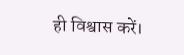ही विश्वास करें।